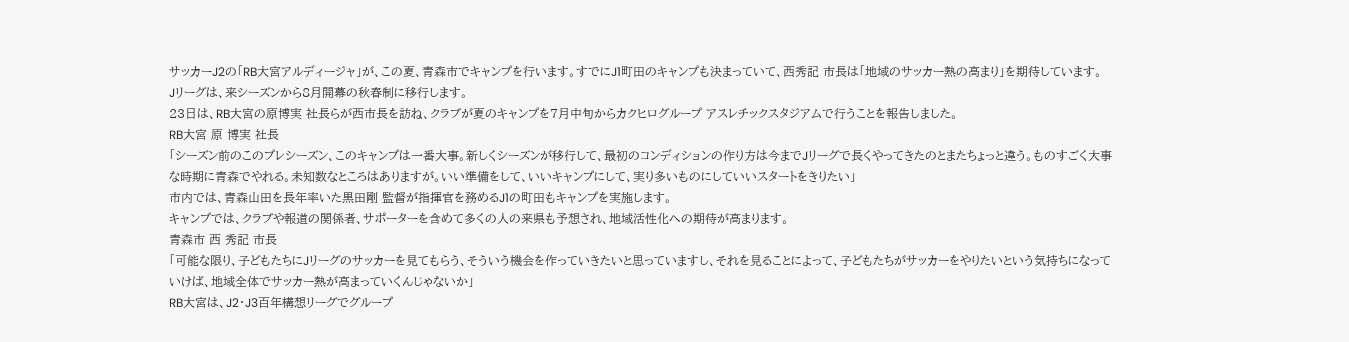サッカーJ2の「RB大宮アルディージャ」が、この夏、青森市でキャンプを行います。すでにJ1町田のキャンプも決まっていて、西秀記 市長は「地域のサッカー熱の高まり」を期待しています。
Jリーグは、来シーズンから8月開幕の秋春制に移行します。
23日は、RB大宮の原博実 社長らが西市長を訪ね、クラブが夏のキャンプを7月中旬からカクヒログループ アスレチックスタジアムで行うことを報告しました。
RB大宮 原 博実 社長
「シーズン前のこのプレシーズン、このキャンプは一番大事。新しくシーズンが移行して、最初のコンディションの作り方は今までJリーグで長くやってきたのとまたちょっと違う。ものすごく大事な時期に青森でやれる。未知数なところはありますが。いい準備をして、いいキャンプにして、実り多いものにしていいスタートをきりたい」
市内では、青森山田を長年率いた黒田剛 監督が指揮官を務めるJ1の町田もキャンプを実施します。
キャンプでは、クラブや報道の関係者、サポーターを含めて多くの人の来県も予想され、地域活性化への期待が高まります。
青森市 西 秀記 市長
「可能な限り、子どもたちにJリーグのサッカーを見てもらう、そういう機会を作っていきたいと思っていますし、それを見ることによって、子どもたちがサッカーをやりたいという気持ちになっていけば、地域全体でサッカー熱が高まっていくんじゃないか」
RB大宮は、J2・J3百年構想リーグでグループ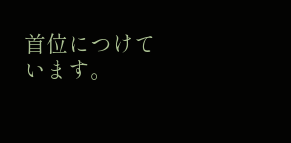首位につけています。